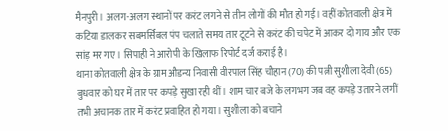मैनपुरी। अलग-अलग स्थानों पर करंट लगने से तीन लोगों की मौत हो गई। वहीं कोतवाली क्षेत्र में कटिया डालकर सबमर्सिबल पंप चलाते समय तार टूटने से करंट की चपेट में आकर दो गाय और एक सांड़ मर गए। सिपाही ने आरोपी के खिलाफ रिपोर्ट दर्ज कराई है।
थाना कोतवाली क्षेत्र के ग्राम औडन्य निवासी वीरपाल सिंह चौहान (70) की पत्नी सुशीला देवी (65) बुधवार को घर में तार पर कपड़े सुखा रही थीं। शाम चार बजे के लगभग जब वह कपड़े उतारने लगीं तभी अचानक तार में करंट प्रवाहित हो गया। सुशीला को बचाने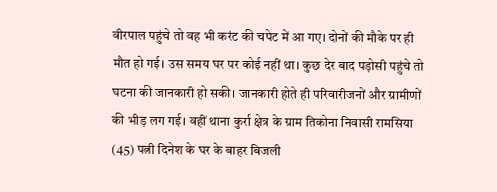वीरपाल पहुंचे तो वह भी करंट की चपेट में आ गए। दोनों की मौके पर ही मौत हो गई। उस समय घर पर कोई नहीं था। कुछ देर बाद पड़ोसी पहुंचे तो घटना की जानकारी हो सकी। जानकारी होते ही परिवारीजनों और ग्रामीणों की भीड़ लग गई। वहीं थाना कुर्रा क्षेत्र के ग्राम तिकोना निवासी रामसिया (45) पत्नी दिनेश के घर के बाहर बिजली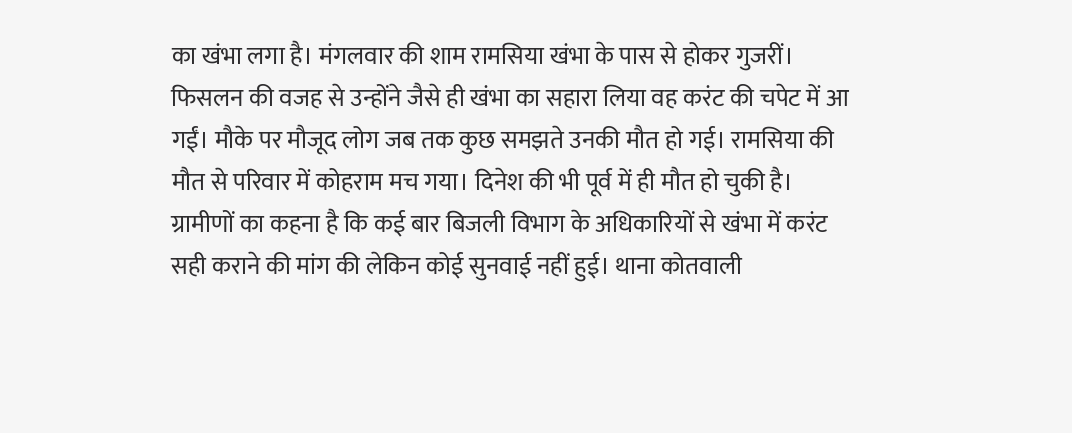का खंभा लगा है। मंगलवार की शाम रामसिया खंभा के पास से होकर गुजरीं। फिसलन की वजह से उन्होंने जैसे ही खंभा का सहारा लिया वह करंट की चपेट में आ गईं। मौके पर मौजूद लोग जब तक कुछ समझते उनकी मौत हो गई। रामसिया की मौत से परिवार में कोहराम मच गया। दिनेश की भी पूर्व में ही मौत हो चुकी है। ग्रामीणों का कहना है कि कई बार बिजली विभाग के अधिकारियों से खंभा में करंट सही कराने की मांग की लेकिन कोई सुनवाई नहीं हुई। थाना कोतवाली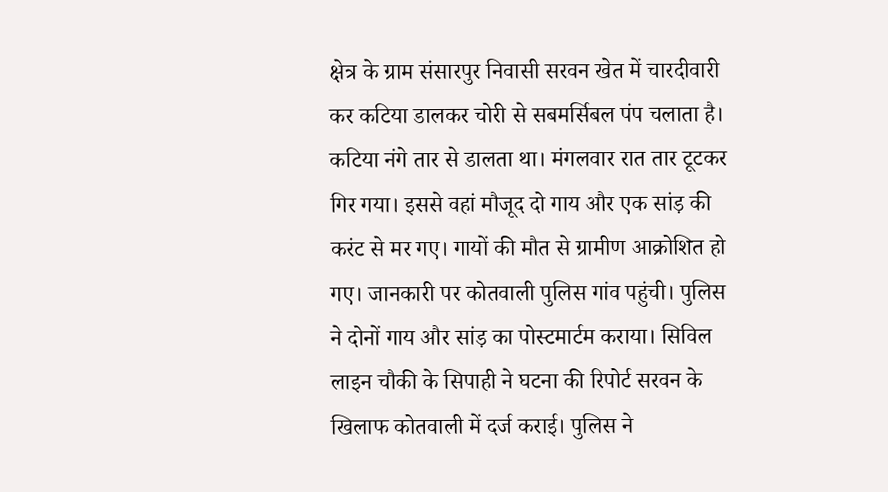क्षेत्र के ग्राम संसारपुर निवासी सरवन खेत में चारदीवारी कर कटिया डालकर चोरी से सबमर्सिबल पंप चलाता है। कटिया नंगे तार से डालता था। मंगलवार रात तार टूटकर गिर गया। इससे वहां मौजूद दो गाय और एक सांड़ की करंट से मर गए। गायों की मौत से ग्रामीण आक्रोशित हो गए। जानकारी पर कोतवाली पुलिस गांव पहुंची। पुलिस ने दोनों गाय और सांड़ का पोस्टमार्टम कराया। सिविल लाइन चौकी के सिपाही ने घटना की रिपोर्ट सरवन के खिलाफ कोतवाली में दर्ज कराई। पुलिस ने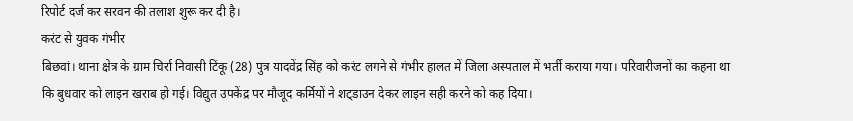रिपोर्ट दर्ज कर सरवन की तलाश शुरू कर दी है।
करंट से युवक गंभीर
बिछवां। थाना क्षेत्र के ग्राम चिर्रा निवासी टिंकू (28) पुत्र यादवेंद्र सिंह को करंट लगने से गंभीर हालत में जिला अस्पताल में भर्ती कराया गया। परिवारीजनों का कहना था कि बुधवार को लाइन खराब हो गई। विद्युत उपकेंद्र पर मौजूद कर्मियों ने शट्डाउन देकर लाइन सही करने को कह दिया।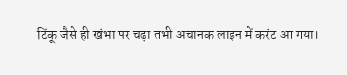टिंकू जैसे ही खंभा पर चढ़ा तभी अचानक लाइन में करंट आ गया।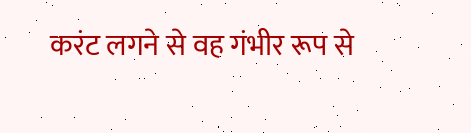करंट लगने से वह गंभीर रूप से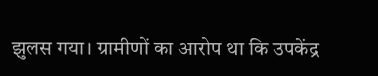झुलस गया। ग्रामीणों का आरोप था कि उपकेंद्र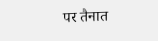पर तैनात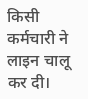किसी कर्मचारी ने लाइन चालू कर दी।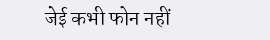जेई कभी फोन नहीं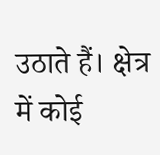उठाते हैं। क्षेत्र में कोई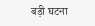बड़ी घटना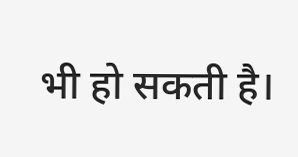भी हो सकती है।